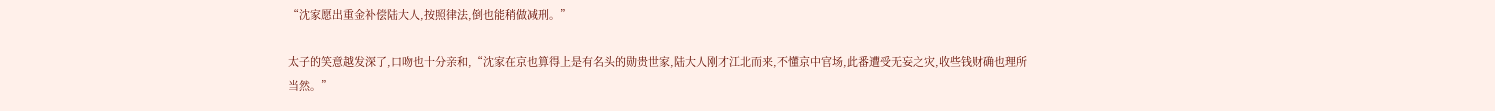“沈家愿出重金补偿陆大人,按照律法,倒也能稍做减刑。”

太子的笑意越发深了,口吻也十分亲和,“沈家在京也算得上是有名头的勋贵世家,陆大人刚才江北而来,不懂京中官场,此番遭受无妄之灾,收些钱财确也理所当然。”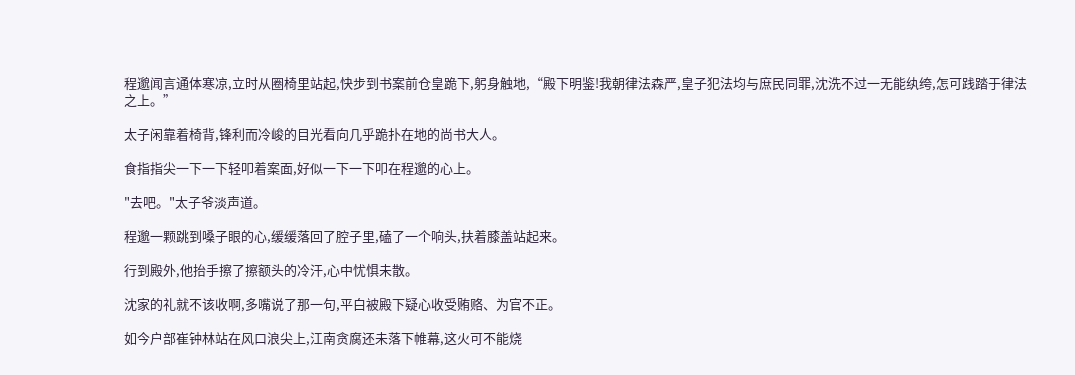程邈闻言通体寒凉,立时从圈椅里站起,快步到书案前仓皇跪下,躬身触地,“殿下明鉴!我朝律法森严,皇子犯法均与庶民同罪,沈洗不过一无能纨绔,怎可践踏于律法之上。”

太子闲靠着椅背,锋利而冷峻的目光看向几乎跪扑在地的尚书大人。

食指指尖一下一下轻叩着案面,好似一下一下叩在程邈的心上。

"去吧。"太子爷淡声道。

程邈一颗跳到嗓子眼的心,缓缓落回了腔子里,磕了一个响头,扶着膝盖站起来。

行到殿外,他抬手擦了擦额头的冷汗,心中忧惧未散。

沈家的礼就不该收啊,多嘴说了那一句,平白被殿下疑心收受贿赂、为官不正。

如今户部崔钟林站在风口浪尖上,江南贪腐还未落下帷幕,这火可不能烧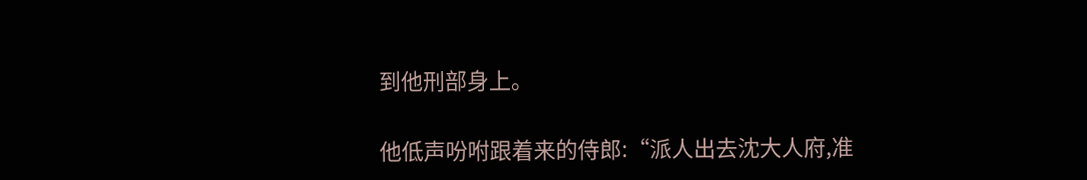到他刑部身上。

他低声吩咐跟着来的侍郎:“派人出去沈大人府,准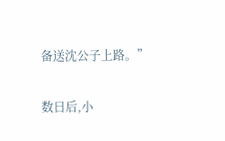备送沈公子上路。”

数日后,小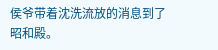侯爷带着沈洗流放的消息到了昭和殿。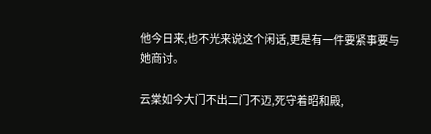他今日来,也不光来说这个闲话,更是有一件要紧事要与她商讨。

云棠如今大门不出二门不迈,死守着昭和殿,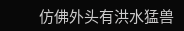仿佛外头有洪水猛兽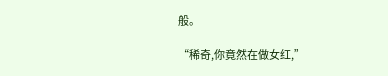般。

“稀奇,你竟然在做女红,”